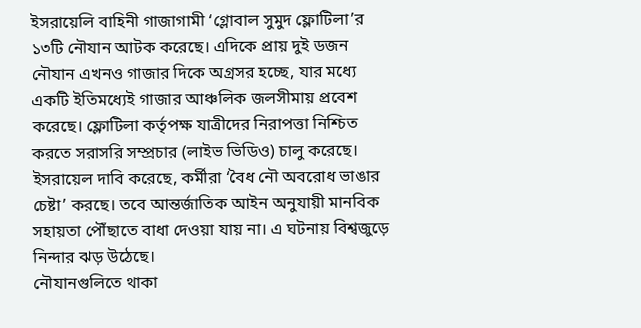ইসরায়েলি বাহিনী গাজাগামী ‘গ্লোবাল সুমুদ ফ্লোটিলা’র ১৩টি নৌযান আটক করেছে। এদিকে প্রায় দুই ডজন নৌযান এখনও গাজার দিকে অগ্রসর হচ্ছে, যার মধ্যে একটি ইতিমধ্যেই গাজার আঞ্চলিক জলসীমায় প্রবেশ করেছে। ফ্লোটিলা কর্তৃপক্ষ যাত্রীদের নিরাপত্তা নিশ্চিত করতে সরাসরি সম্প্রচার (লাইভ ভিডিও) চালু করেছে।
ইসরায়েল দাবি করেছে, কর্মীরা ‘বৈধ নৌ অবরোধ ভাঙার চেষ্টা’ করছে। তবে আন্তর্জাতিক আইন অনুযায়ী মানবিক সহায়তা পৌঁছাতে বাধা দেওয়া যায় না। এ ঘটনায় বিশ্বজুড়ে নিন্দার ঝড় উঠেছে।
নৌযানগুলিতে থাকা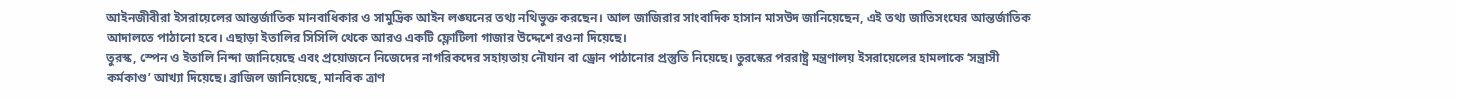আইনজীবীরা ইসরায়েলের আন্তর্জাতিক মানবাধিকার ও সামুদ্রিক আইন লঙ্ঘনের তথ্য নথিভুক্ত করছেন। আল জাজিরার সাংবাদিক হাসান মাসউদ জানিয়েছেন, এই তথ্য জাতিসংঘের আন্তর্জাতিক আদালতে পাঠানো হবে। এছাড়া ইতালির সিসিলি থেকে আরও একটি ফ্লোটিলা গাজার উদ্দেশে রওনা দিয়েছে।
তুরস্ক, স্পেন ও ইতালি নিন্দা জানিয়েছে এবং প্রয়োজনে নিজেদের নাগরিকদের সহায়তায় নৌযান বা ড্রোন পাঠানোর প্রস্তুতি নিয়েছে। তুরস্কের পররাষ্ট্র মন্ত্রণালয় ইসরায়েলের হামলাকে ‘সন্ত্রাসী কর্মকাণ্ড’ আখ্যা দিয়েছে। ব্রাজিল জানিয়েছে, মানবিক ত্রাণ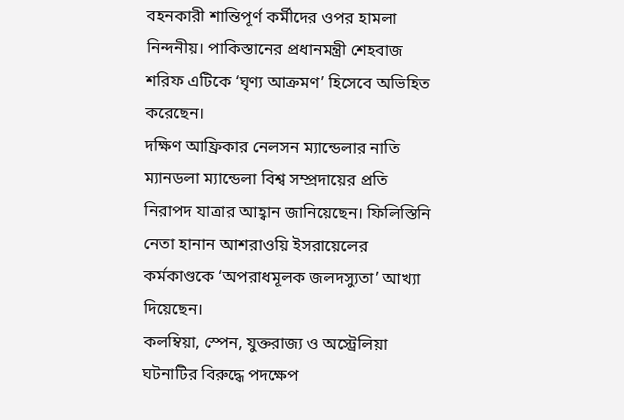বহনকারী শান্তিপূর্ণ কর্মীদের ওপর হামলা নিন্দনীয়। পাকিস্তানের প্রধানমন্ত্রী শেহবাজ শরিফ এটিকে ‘ঘৃণ্য আক্রমণ’ হিসেবে অভিহিত করেছেন।
দক্ষিণ আফ্রিকার নেলসন ম্যান্ডেলার নাতি ম্যানডলা ম্যান্ডেলা বিশ্ব সম্প্রদায়ের প্রতি নিরাপদ যাত্রার আহ্বান জানিয়েছেন। ফিলিস্তিনি নেতা হানান আশরাওয়ি ইসরায়েলের কর্মকাণ্ডকে ‘অপরাধমূলক জলদস্যুতা’ আখ্যা দিয়েছেন।
কলম্বিয়া, স্পেন, যুক্তরাজ্য ও অস্ট্রেলিয়া ঘটনাটির বিরুদ্ধে পদক্ষেপ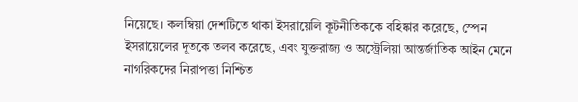নিয়েছে। কলম্বিয়া দেশটিতে থাকা ইসরায়েলি কূটনীতিককে বহিষ্কার করেছে, স্পেন ইসরায়েলের দূতকে তলব করেছে, এবং যুক্তরাজ্য ও অস্ট্রেলিয়া আন্তর্জাতিক আইন মেনে নাগরিকদের নিরাপত্তা নিশ্চিত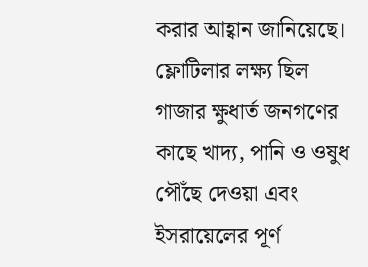করার আহ্বান জানিয়েছে।
ফ্লোটিলার লক্ষ্য ছিল গাজার ক্ষুধার্ত জনগণের কাছে খাদ্য, পানি ও ওষুধ পৌঁছে দেওয়া এবং ইসরায়েলের পূর্ণ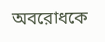অবরোধকে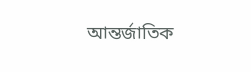আন্তর্জাতিক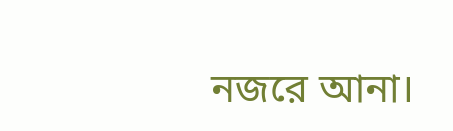নজরে আনা।